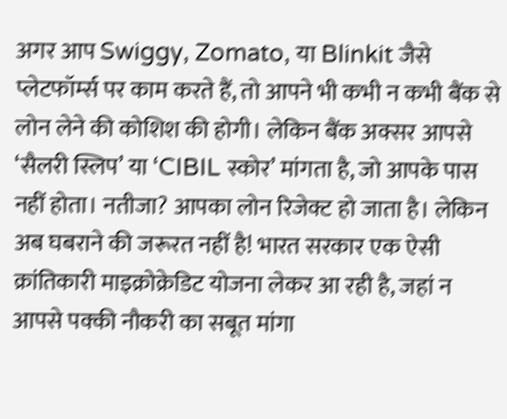अगर आप Swiggy, Zomato, या Blinkit जैसे प्लेटफॉर्म्स पर काम करते हैं, तो आपने भी कभी न कभी बैंक से लोन लेने की कोशिश की होगी। लेकिन बैंक अक्सर आपसे ‘सैलरी स्लिप’ या ‘CIBIL स्कोर’ मांगता है, जो आपके पास नहीं होता। नतीजा? आपका लोन रिजेक्ट हो जाता है। लेकिन अब घबराने की जरूरत नहीं है! भारत सरकार एक ऐसी क्रांतिकारी माइक्रोक्रेडिट योजना लेकर आ रही है, जहां न आपसे पक्की नौकरी का सबूत मांगा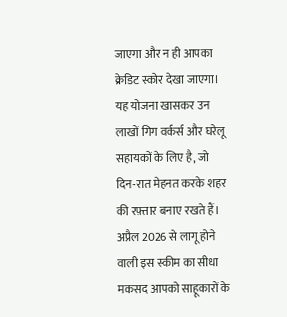जाएगा और न ही आपका क्रेडिट स्कोर देखा जाएगा।
यह योजना खासकर उन लाखों गिग वर्कर्स और घरेलू सहायकों के लिए है, जो दिन-रात मेहनत करके शहर की रफ़्तार बनाए रखते हैं। अप्रैल 2026 से लागू होने वाली इस स्कीम का सीधा मकसद आपको साहूकारों के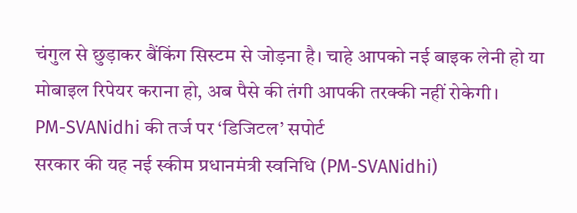चंगुल से छुड़ाकर बैंकिंग सिस्टम से जोड़ना है। चाहे आपको नई बाइक लेनी हो या मोबाइल रिपेयर कराना हो, अब पैसे की तंगी आपकी तरक्की नहीं रोकेगी।
PM-SVANidhi की तर्ज पर ‘डिजिटल’ सपोर्ट
सरकार की यह नई स्कीम प्रधानमंत्री स्वनिधि (PM-SVANidhi)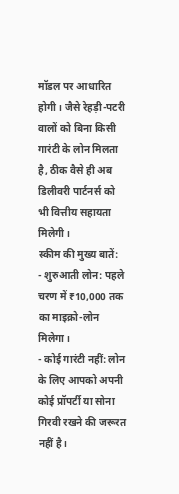मॉडल पर आधारित होगी। जैसे रेहड़ी-पटरी वालों को बिना किसी गारंटी के लोन मिलता है, ठीक वैसे ही अब डिलीवरी पार्टनर्स को भी वित्तीय सहायता मिलेगी।
स्कीम की मुख्य बातें:
- शुरुआती लोन: पहले चरण में ₹10,000 तक का माइक्रो-लोन मिलेगा।
- कोई गारंटी नहीं: लोन के लिए आपको अपनी कोई प्रॉपर्टी या सोना गिरवी रखने की जरूरत नहीं है।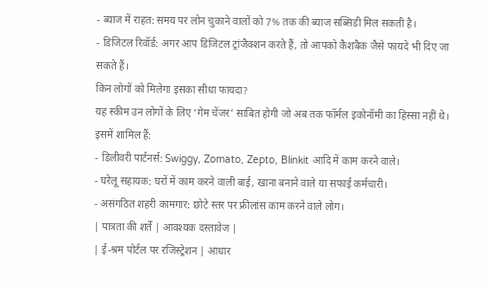- ब्याज में राहत: समय पर लोन चुकाने वालों को 7% तक की ब्याज सब्सिडी मिल सकती है।
- डिजिटल रिवॉर्ड: अगर आप डिजिटल ट्रांजैक्शन करते हैं, तो आपको कैशबैक जैसे फायदे भी दिए जा सकते हैं।
किन लोगों को मिलेगा इसका सीधा फायदा?
यह स्कीम उन लोगों के लिए ‘गेम चेंजर’ साबित होगी जो अब तक फॉर्मल इकोनॉमी का हिस्सा नहीं थे। इसमें शामिल हैं:
- डिलीवरी पार्टनर्स: Swiggy, Zomato, Zepto, Blinkit आदि में काम करने वाले।
- घरेलू सहायक: घरों में काम करने वाली बाई, खाना बनाने वाले या सफाई कर्मचारी।
- असंगठित शहरी कामगार: छोटे स्तर पर फ्रीलांस काम करने वाले लोग।
| पात्रता की शर्तें | आवश्यक दस्तावेज |
| ई-श्रम पोर्टल पर रजिस्ट्रेशन | आधार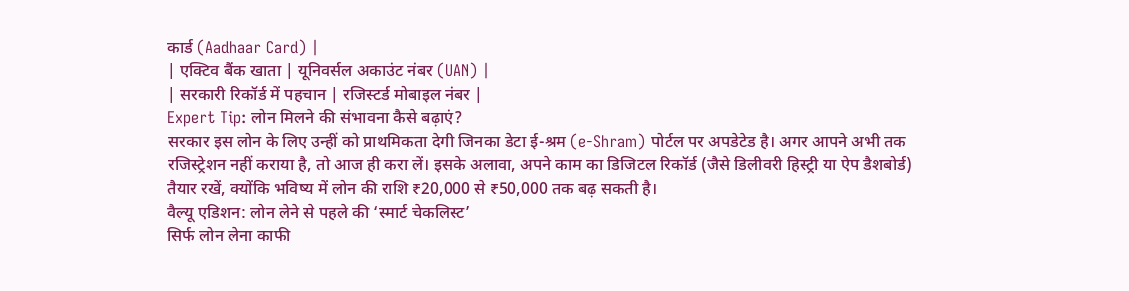कार्ड (Aadhaar Card) |
| एक्टिव बैंक खाता | यूनिवर्सल अकाउंट नंबर (UAN) |
| सरकारी रिकॉर्ड में पहचान | रजिस्टर्ड मोबाइल नंबर |
Expert Tip: लोन मिलने की संभावना कैसे बढ़ाएं?
सरकार इस लोन के लिए उन्हीं को प्राथमिकता देगी जिनका डेटा ई-श्रम (e-Shram) पोर्टल पर अपडेटेड है। अगर आपने अभी तक रजिस्ट्रेशन नहीं कराया है, तो आज ही करा लें। इसके अलावा, अपने काम का डिजिटल रिकॉर्ड (जैसे डिलीवरी हिस्ट्री या ऐप डैशबोर्ड) तैयार रखें, क्योंकि भविष्य में लोन की राशि ₹20,000 से ₹50,000 तक बढ़ सकती है।
वैल्यू एडिशन: लोन लेने से पहले की ‘स्मार्ट चेकलिस्ट’
सिर्फ लोन लेना काफी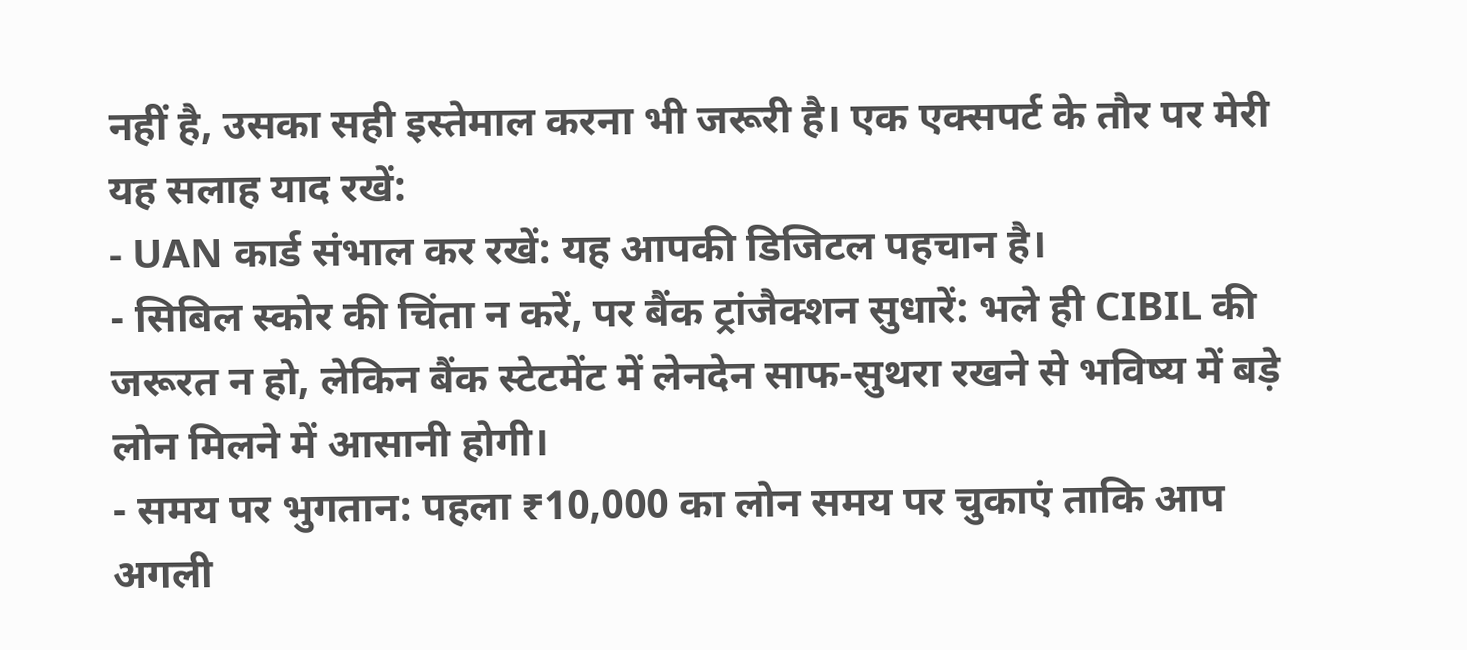नहीं है, उसका सही इस्तेमाल करना भी जरूरी है। एक एक्सपर्ट के तौर पर मेरी यह सलाह याद रखें:
- UAN कार्ड संभाल कर रखें: यह आपकी डिजिटल पहचान है।
- सिबिल स्कोर की चिंता न करें, पर बैंक ट्रांजैक्शन सुधारें: भले ही CIBIL की जरूरत न हो, लेकिन बैंक स्टेटमेंट में लेनदेन साफ-सुथरा रखने से भविष्य में बड़े लोन मिलने में आसानी होगी।
- समय पर भुगतान: पहला ₹10,000 का लोन समय पर चुकाएं ताकि आप अगली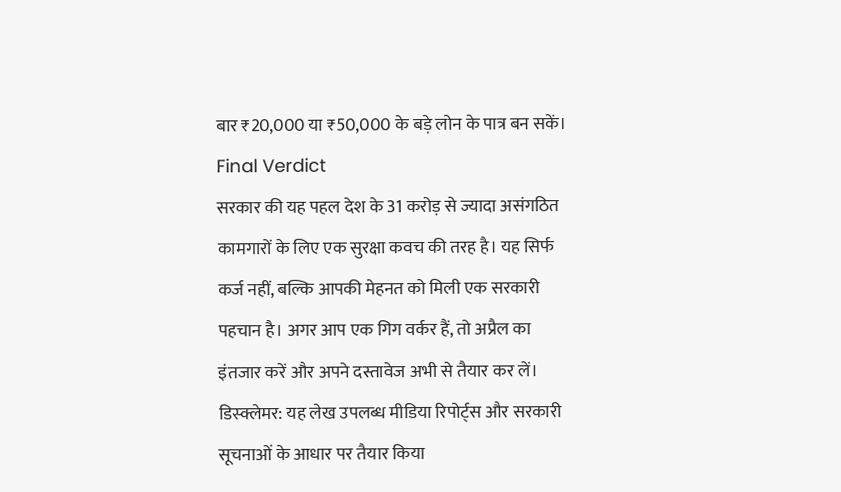बार ₹20,000 या ₹50,000 के बड़े लोन के पात्र बन सकें।
Final Verdict
सरकार की यह पहल देश के 31 करोड़ से ज्यादा असंगठित कामगारों के लिए एक सुरक्षा कवच की तरह है। यह सिर्फ कर्ज नहीं, बल्कि आपकी मेहनत को मिली एक सरकारी पहचान है। अगर आप एक गिग वर्कर हैं, तो अप्रैल का इंतजार करें और अपने दस्तावेज अभी से तैयार कर लें।
डिस्क्लेमर: यह लेख उपलब्ध मीडिया रिपोर्ट्स और सरकारी सूचनाओं के आधार पर तैयार किया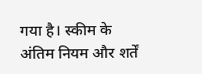गया है। स्कीम के अंतिम नियम और शर्तें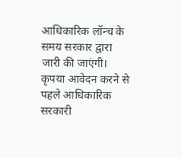आधिकारिक लॉन्च के समय सरकार द्वारा जारी की जाएंगी। कृपया आवेदन करने से पहले आधिकारिक सरकारी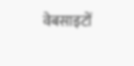वेबसाइटों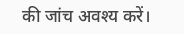की जांच अवश्य करें।